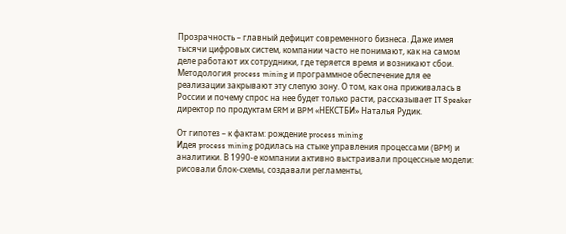Прозрачность – главный дефицит современного бизнеса. Даже имея тысячи цифровых систем, компании часто не понимают, как на самом деле работают их сотрудники, где теряется время и возникают сбои. Методология process mining и программное обеспечение для ее реализации закрывают эту слепую зону. О том, как она приживалась в России и почему спрос на нее будет только расти, рассказывает IT Speaker директор по продуктам ERM и BPM «НЕКСТБИ» Наталья Рудик.

От гипотез – к фактам: рождение process mining
Идея process mining родилась на стыке управления процессами (BPM) и аналитики. В 1990-е компании активно выстраивали процессные модели: рисовали блок-схемы, создавали регламенты,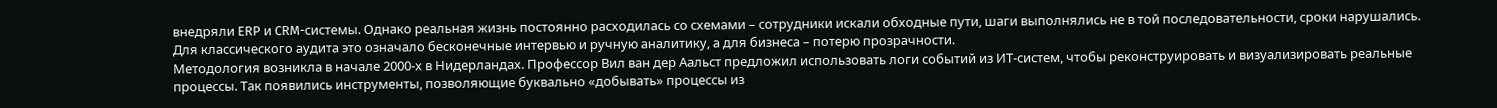внедряли ERP и CRM-системы. Однако реальная жизнь постоянно расходилась со схемами – сотрудники искали обходные пути, шаги выполнялись не в той последовательности, сроки нарушались. Для классического аудита это означало бесконечные интервью и ручную аналитику, а для бизнеса – потерю прозрачности.
Методология возникла в начале 2000-х в Нидерландах. Профессор Вил ван дер Аальст предложил использовать логи событий из ИТ-систем, чтобы реконструировать и визуализировать реальные процессы. Так появились инструменты, позволяющие буквально «добывать» процессы из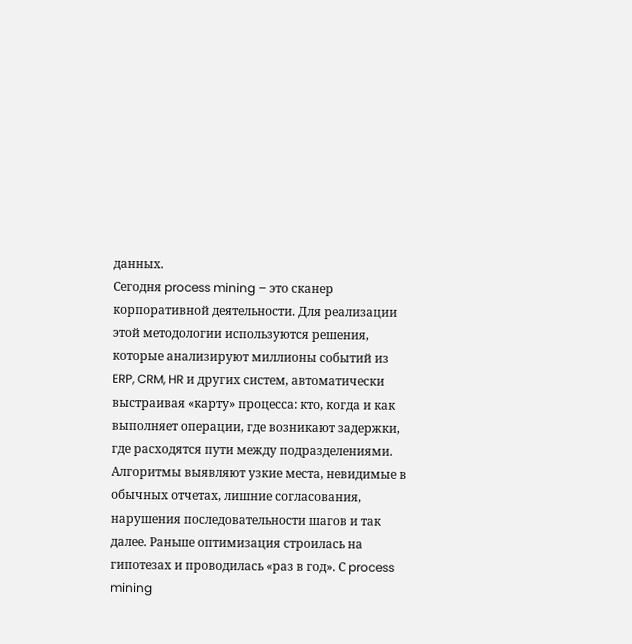данных.
Сегодня process mining – это сканер корпоративной деятельности. Для реализации этой методологии используются решения, которые анализируют миллионы событий из ERP, CRM, HR и других систем, автоматически выстраивая «карту» процесса: кто, когда и как выполняет операции, где возникают задержки, где расходятся пути между подразделениями. Алгоритмы выявляют узкие места, невидимые в обычных отчетах, лишние согласования, нарушения последовательности шагов и так далее. Раньше оптимизация строилась на гипотезах и проводилась «раз в год». С process mining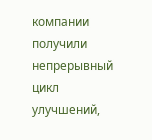компании получили непрерывный цикл улучшений,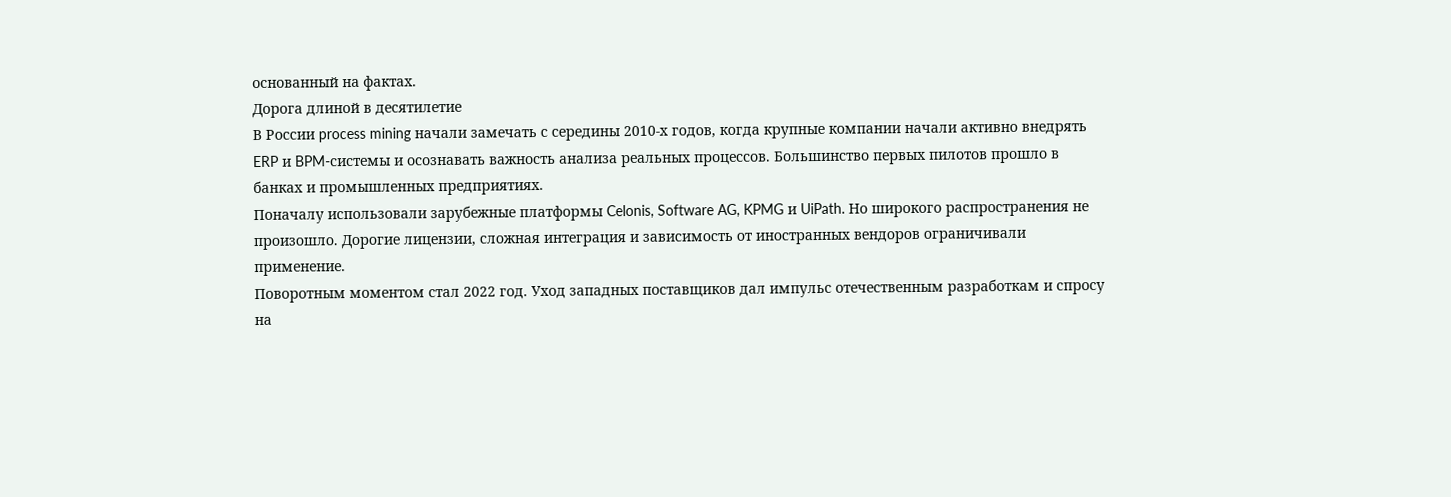основанный на фактах.
Дорога длиной в десятилетие
В России process mining начали замечать с середины 2010-х годов, когда крупные компании начали активно внедрять ERP и BPM-системы и осознавать важность анализа реальных процессов. Большинство первых пилотов прошло в банках и промышленных предприятиях.
Поначалу использовали зарубежные платформы Celonis, Software AG, KPMG и UiPath. Но широкого распространения не произошло. Дорогие лицензии, сложная интеграция и зависимость от иностранных вендоров ограничивали применение.
Поворотным моментом стал 2022 год. Уход западных поставщиков дал импульс отечественным разработкам и спросу на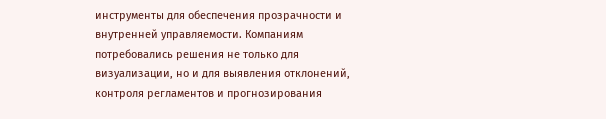инструменты для обеспечения прозрачности и внутренней управляемости. Компаниям потребовались решения не только для визуализации, но и для выявления отклонений, контроля регламентов и прогнозирования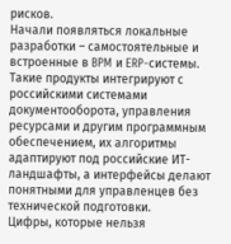рисков.
Начали появляться локальные разработки – самостоятельные и встроенные в BPM и ERP-системы. Такие продукты интегрируют с российскими системами документооборота, управления ресурсами и другим программным обеспечением, их алгоритмы адаптируют под российские ИТ-ландшафты, а интерфейсы делают понятными для управленцев без технической подготовки.
Цифры, которые нельзя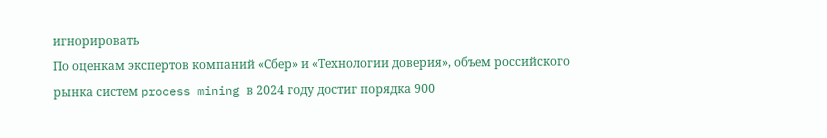игнорировать
По оценкам экспертов компаний «Сбер» и «Технологии доверия», объем российского рынка систем process mining в 2024 году достиг порядка 900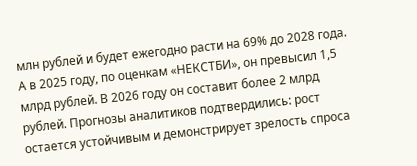млн рублей и будет ежегодно расти на 69% до 2028 года. А в 2025 году, по оценкам «НЕКСТБИ», он превысил 1,5 млрд рублей. В 2026 году он составит более 2 млрд рублей. Прогнозы аналитиков подтвердились: рост остается устойчивым и демонстрирует зрелость спроса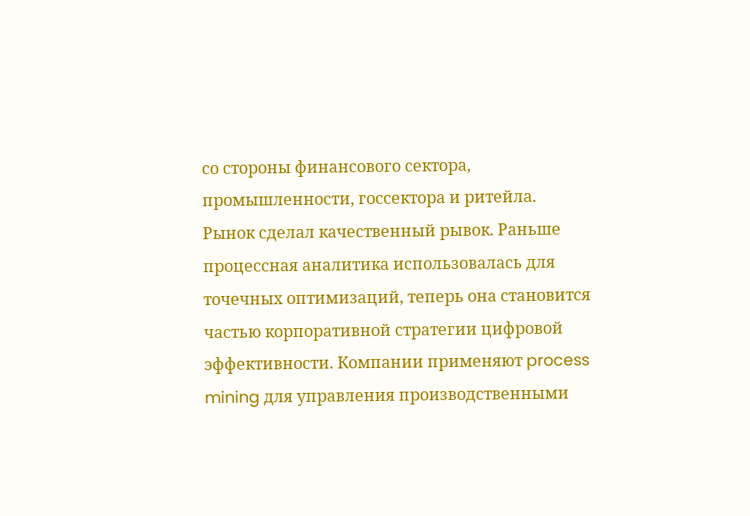со стороны финансового сектора, промышленности, госсектора и ритейла.
Рынок сделал качественный рывок. Раньше процессная аналитика использовалась для точечных оптимизаций, теперь она становится частью корпоративной стратегии цифровой эффективности. Компании применяют process mining для управления производственными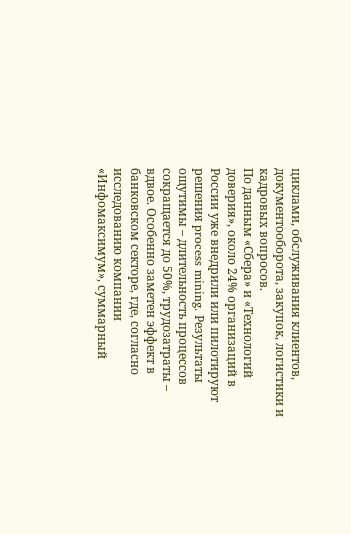циклами, обслуживания клиентов, документооборота, закупок, логистики и кадровых вопросов.
По данным «Сбера» и «Технологий доверия», около 24% организаций в России уже внедрили или пилотируют решения process mining. Результаты ощутимы – длительность процессов сокращается до 50%, трудозатраты – вдвое. Особенно заметен эффект в банковском секторе, где, согласно исследованию компании «Инфомаксимум», суммарный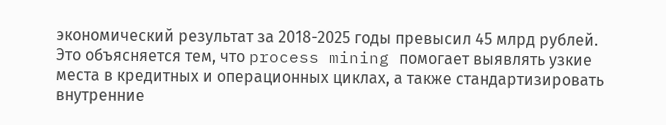экономический результат за 2018-2025 годы превысил 45 млрд рублей. Это объясняется тем, что process mining помогает выявлять узкие места в кредитных и операционных циклах, а также стандартизировать внутренние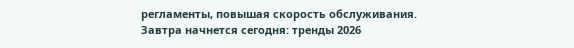регламенты, повышая скорость обслуживания.
Завтра начнется сегодня: тренды 2026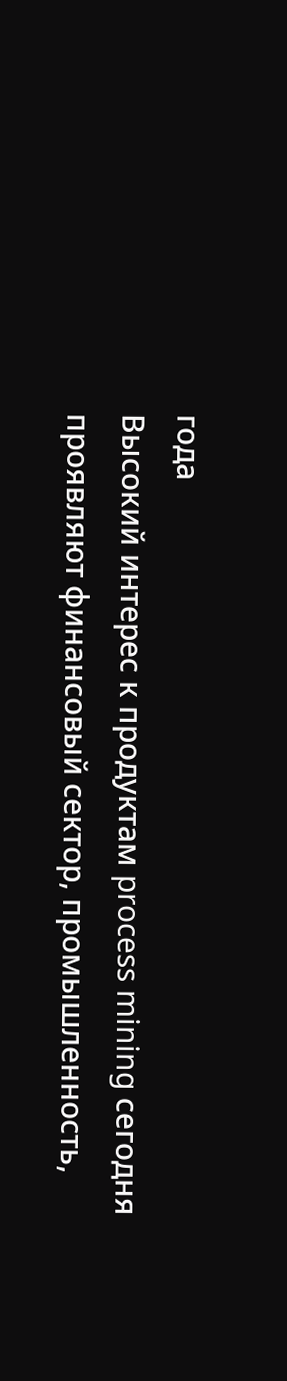года
Высокий интерес к продуктам process mining сегодня проявляют финансовый сектор, промышленность,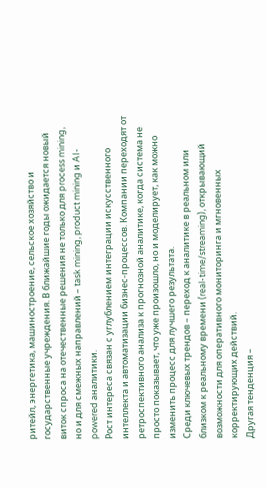ритейл, энергетика, машиностроение, сельское хозяйство и государственные учреждения. В ближайшие годы ожидается новый виток спроса на отечественные решения не только для process mining, но и для смежных направлений – task mining, product mining и AI-powered аналитики.
Рост интереса связан с углублением интеграции искусственного интеллекта и автоматизации бизнес-процессов. Компании переходят от ретроспективного анализа к прогнозной аналитике, когда система не просто показывает, что уже произошло, но и моделирует, как можно изменить процесс для лучшего результата.
Среди ключевых трендов – переход к аналитике в реальном или близком к реальному времени (real-time/streaming), открывающий возможности для оперативного мониторинга и мгновенных корректирующих действий.
Другая тенденция –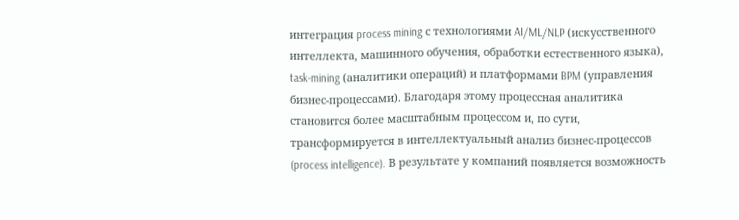интеграция process mining с технологиями AI/ML/NLP (искусственного интеллекта, машинного обучения, обработки естественного языка), task-mining (аналитики операций) и платформами BPM (управления бизнес-процессами). Благодаря этому процессная аналитика становится более масштабным процессом и, по сути, трансформируется в интеллектуальный анализ бизнес-процессов (process intelligence). В результате у компаний появляется возможность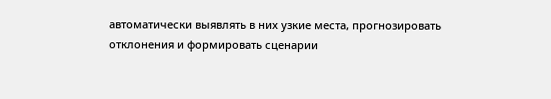автоматически выявлять в них узкие места, прогнозировать отклонения и формировать сценарии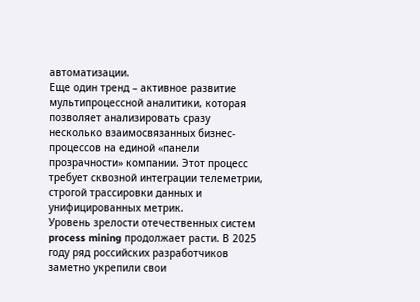автоматизации.
Еще один тренд – активное развитие мультипроцессной аналитики, которая позволяет анализировать сразу несколько взаимосвязанных бизнес-процессов на единой «панели прозрачности» компании. Этот процесс требует сквозной интеграции телеметрии, строгой трассировки данных и унифицированных метрик.
Уровень зрелости отечественных систем process mining продолжает расти. В 2025 году ряд российских разработчиков заметно укрепили свои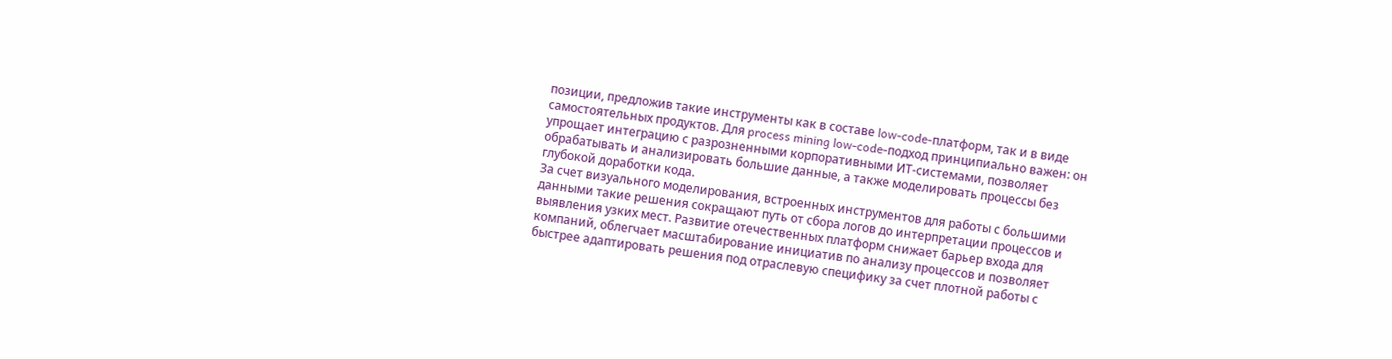позиции, предложив такие инструменты как в составе low-code-платформ, так и в виде самостоятельных продуктов. Для process mining low-code-подход принципиально важен: он упрощает интеграцию с разрозненными корпоративными ИТ-системами, позволяет обрабатывать и анализировать большие данные, а также моделировать процессы без глубокой доработки кода.
За счет визуального моделирования, встроенных инструментов для работы с большими данными такие решения сокращают путь от сбора логов до интерпретации процессов и выявления узких мест. Развитие отечественных платформ снижает барьер входа для компаний, облегчает масштабирование инициатив по анализу процессов и позволяет быстрее адаптировать решения под отраслевую специфику за счет плотной работы с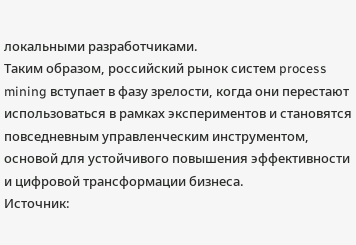локальными разработчиками.
Таким образом, российский рынок систем process mining вступает в фазу зрелости, когда они перестают использоваться в рамках экспериментов и становятся повседневным управленческим инструментом, основой для устойчивого повышения эффективности и цифровой трансформации бизнеса.
Источник: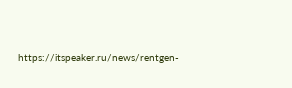https://itspeaker.ru/news/rentgen-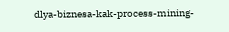dlya-biznesa-kak-process-mining-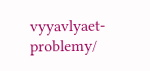vyyavlyaet-problemy/